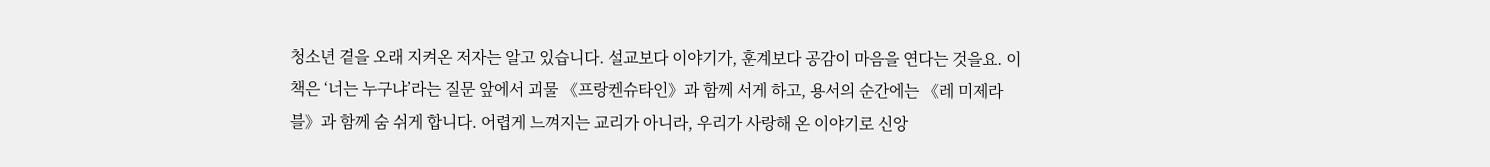청소년 곁을 오래 지켜온 저자는 알고 있습니다. 설교보다 이야기가, 훈계보다 공감이 마음을 연다는 것을요. 이 책은 ‘너는 누구냐’라는 질문 앞에서 괴물 《프랑켄슈타인》과 함께 서게 하고, 용서의 순간에는 《레 미제라블》과 함께 숨 쉬게 합니다. 어렵게 느껴지는 교리가 아니라, 우리가 사랑해 온 이야기로 신앙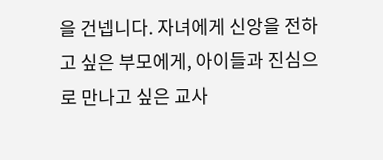을 건넵니다. 자녀에게 신앙을 전하고 싶은 부모에게, 아이들과 진심으로 만나고 싶은 교사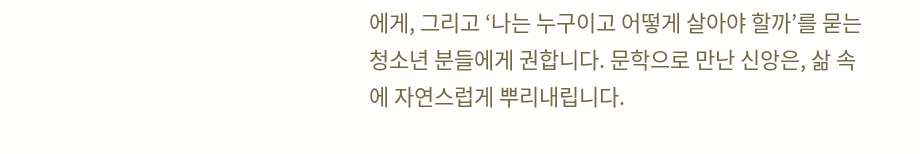에게, 그리고 ‘나는 누구이고 어떻게 살아야 할까’를 묻는 청소년 분들에게 권합니다. 문학으로 만난 신앙은, 삶 속에 자연스럽게 뿌리내립니다.